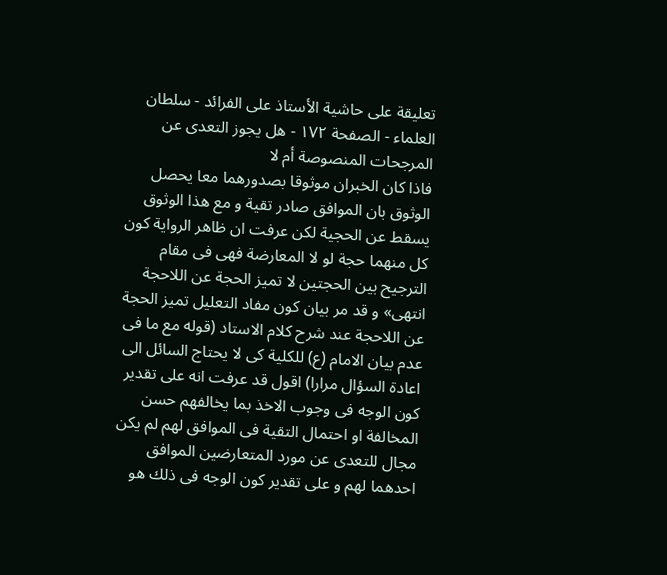تعليقة على حاشية الأستاذ على الفرائد - سلطان العلماء - الصفحة ١٧٢ - هل يجوز التعدى عن المرجحات المنصوصة أم لا
فاذا كان الخبران موثوقا بصدورهما معا يحصل الوثوق بان الموافق صادر تقية و مع هذا الوثوق يسقط عن الحجية لكن عرفت ان ظاهر الرواية كون كل منهما حجة لو لا المعارضة فهى فى مقام الترجيح بين الحجتين لا تميز الحجة عن اللاحجة انتهى» و قد مر بيان كون مفاد التعليل تميز الحجة عن اللاحجة عند شرح كلام الاستاد (قوله مع ما فى عدم بيان الامام (ع) للكلية كى لا يحتاج السائل الى اعادة السؤال مرارا) اقول قد عرفت انه على تقدير كون الوجه فى وجوب الاخذ بما يخالفهم حسن المخالفة او احتمال التقية فى الموافق لهم لم يكن مجال للتعدى عن مورد المتعارضين الموافق احدهما لهم و على تقدير كون الوجه فى ذلك هو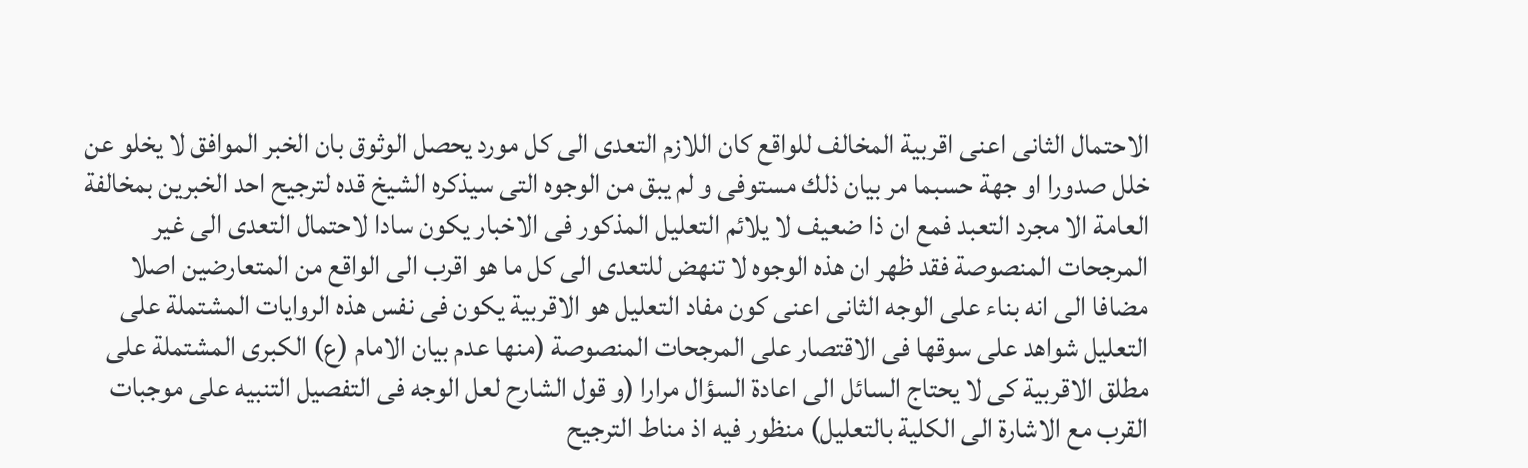الاحتمال الثانى اعنى اقربية المخالف للواقع كان اللازم التعدى الى كل مورد يحصل الوثوق بان الخبر الموافق لا يخلو عن خلل صدورا او جهة حسبما مر بيان ذلك مستوفى و لم يبق من الوجوه التى سيذكره الشيخ قده لترجيح احد الخبرين بمخالفة العامة الا مجرد التعبد فمع ان ذا ضعيف لا يلائم التعليل المذكور فى الاخبار يكون سادا لاحتمال التعدى الى غير المرجحات المنصوصة فقد ظهر ان هذه الوجوه لا تنهض للتعدى الى كل ما هو اقرب الى الواقع من المتعارضين اصلا مضافا الى انه بناء على الوجه الثانى اعنى كون مفاد التعليل هو الاقربية يكون فى نفس هذه الروايات المشتملة على التعليل شواهد على سوقها فى الاقتصار على المرجحات المنصوصة (منها عدم بيان الامام (ع) الكبرى المشتملة على مطلق الاقربية كى لا يحتاج السائل الى اعادة السؤال مرارا (و قول الشارح لعل الوجه فى التفصيل التنبيه على موجبات القرب مع الاشارة الى الكلية بالتعليل) منظور فيه اذ مناط الترجيح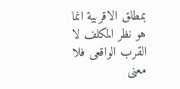بمطلق الاقربية انما هو نظر المكلف لا القرب الواقعى فلا معنى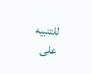للتنبيه على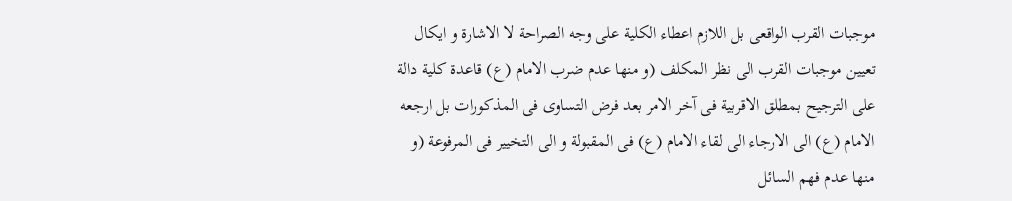موجبات القرب الواقعى بل اللازم اعطاء الكلية على وجه الصراحة لا الاشارة و ايكال تعيين موجبات القرب الى نظر المكلف (و منها عدم ضرب الامام (ع) قاعدة كلية دالة على الترجيح بمطلق الاقربية فى آخر الامر بعد فرض التساوى فى المذكورات بل ارجعه الامام (ع) الى الارجاء الى لقاء الامام (ع) فى المقبولة و الى التخيير فى المرفوعة (و منها عدم فهم السائل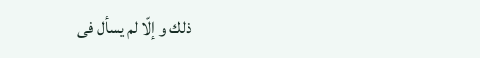ذلك و إلّا لم يسأل فى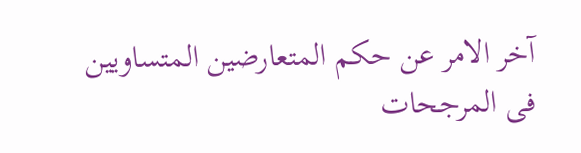آخر الامر عن حكم المتعارضين المتساويين فى المرجحات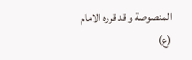المنصوصة و قد قرره الامام (ع)